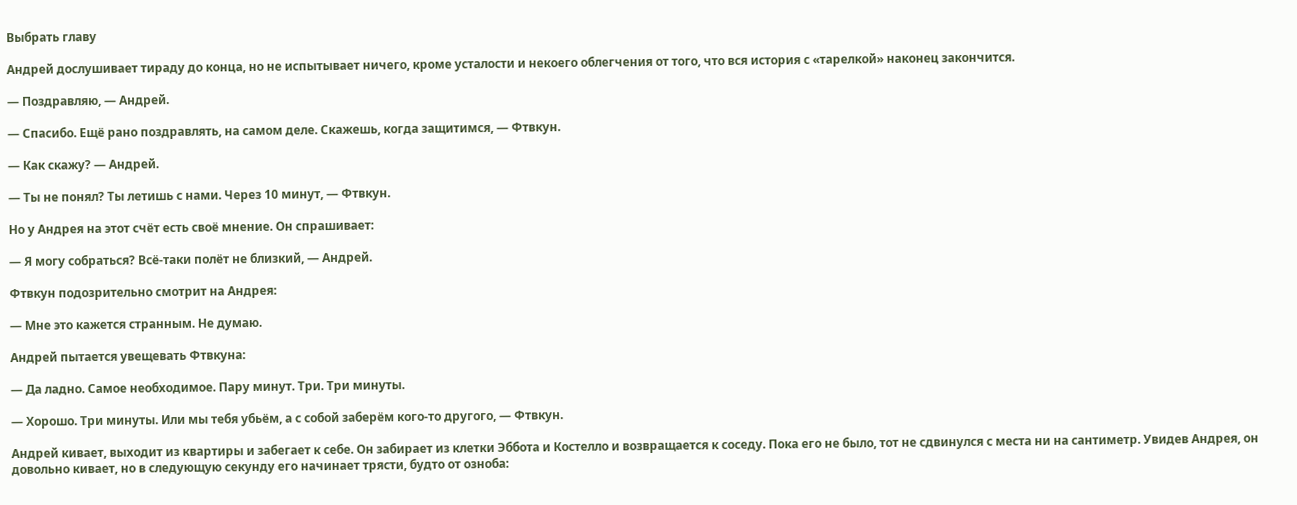Выбрать главу

Андрей дослушивает тираду до конца, но не испытывает ничего, кроме усталости и некоего облегчения от того, что вся история с «тарелкой» наконец закончится.

— Поздравляю, — Андрей.

— Спасибо. Ещё рано поздравлять, на самом деле. Скажешь, когда защитимся, — Фтвкун.

— Как скажу? — Андрей.

— Ты не понял? Ты летишь с нами. Через 10 минут, — Фтвкун.

Но у Андрея на этот счёт есть своё мнение. Он спрашивает:

— Я могу собраться? Всё-таки полёт не близкий, — Андрей.

Фтвкун подозрительно смотрит на Андрея:

— Мне это кажется странным. Не думаю.

Андрей пытается увещевать Фтвкуна:

— Да ладно. Самое необходимое. Пару минут. Три. Три минуты.

— Хорошо. Три минуты. Или мы тебя убьём, а с собой заберём кого-то другого, — Фтвкун.

Андрей кивает, выходит из квартиры и забегает к себе. Он забирает из клетки Эббота и Костелло и возвращается к соседу. Пока его не было, тот не сдвинулся с места ни на сантиметр. Увидев Андрея, он довольно кивает, но в следующую секунду его начинает трясти, будто от озноба: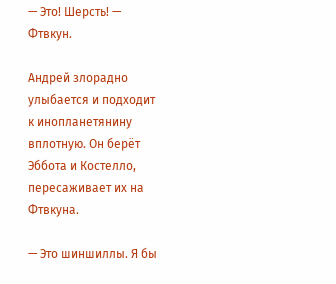— Это! Шерсть! — Фтвкун.

Андрей злорадно улыбается и подходит к инопланетянину вплотную. Он берёт Эббота и Костелло, пересаживает их на Фтвкуна.

— Это шиншиллы. Я бы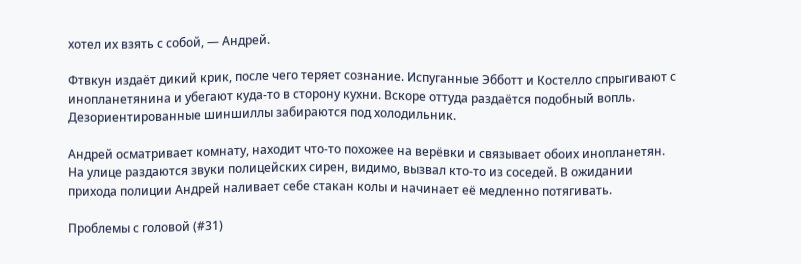хотел их взять с собой, — Андрей.

Фтвкун издаёт дикий крик, после чего теряет сознание. Испуганные Эбботт и Костелло спрыгивают с инопланетянина и убегают куда-то в сторону кухни. Вскоре оттуда раздаётся подобный вопль. Дезориентированные шиншиллы забираются под холодильник.

Андрей осматривает комнату, находит что-то похожее на верёвки и связывает обоих инопланетян. На улице раздаются звуки полицейских сирен, видимо, вызвал кто-то из соседей. В ожидании прихода полиции Андрей наливает себе стакан колы и начинает её медленно потягивать.

Проблемы с головой (#31)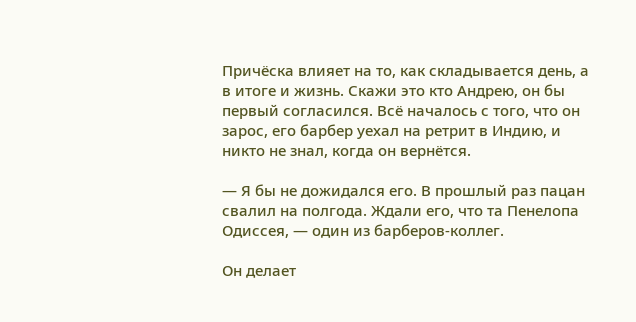Причёска влияет на то, как складывается день, а в итоге и жизнь. Скажи это кто Андрею, он бы первый согласился. Всё началось с того, что он зарос, его барбер уехал на ретрит в Индию, и никто не знал, когда он вернётся.

— Я бы не дожидался его. В прошлый раз пацан свалил на полгода. Ждали его, что та Пенелопа Одиссея, — один из барберов-коллег.

Он делает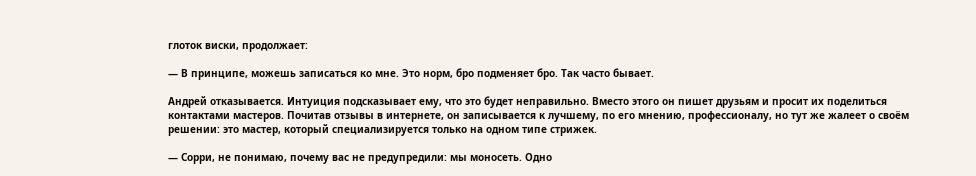глоток виски, продолжает:

— В принципе, можешь записаться ко мне. Это норм, бро подменяет бро. Так часто бывает.

Андрей отказывается. Интуиция подсказывает ему, что это будет неправильно. Вместо этого он пишет друзьям и просит их поделиться контактами мастеров. Почитав отзывы в интернете, он записывается к лучшему, по его мнению, профессионалу, но тут же жалеет о своём решении: это мастер, который специализируется только на одном типе стрижек.

— Сорри, не понимаю, почему вас не предупредили: мы моносеть. Одно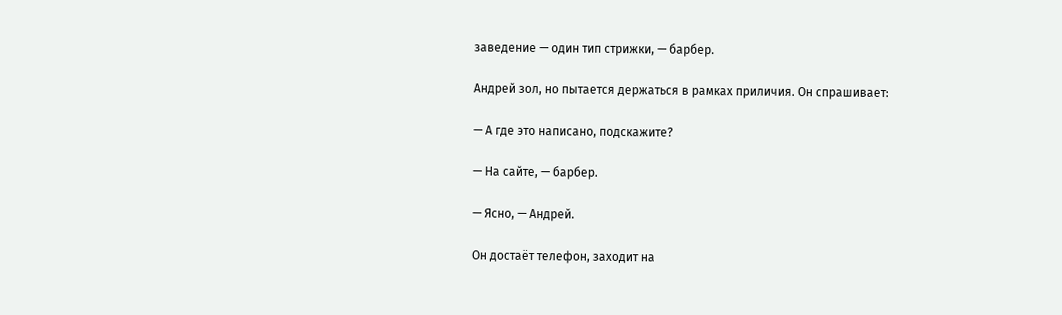заведение — один тип стрижки, — барбер.

Андрей зол, но пытается держаться в рамках приличия. Он спрашивает:

— А где это написано, подскажите?

— На сайте, — барбер.

— Ясно, — Андрей.

Он достаёт телефон, заходит на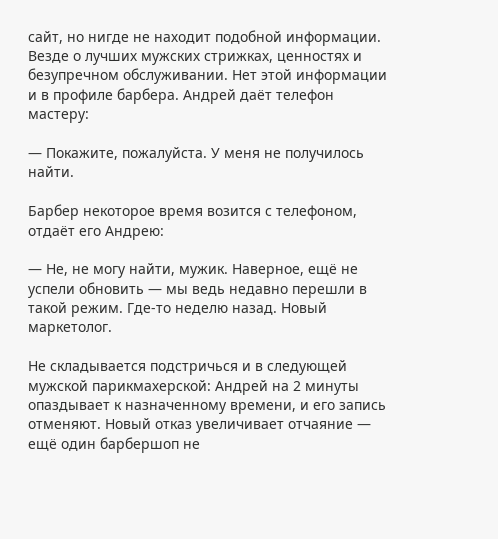сайт, но нигде не находит подобной информации. Везде о лучших мужских стрижках, ценностях и безупречном обслуживании. Нет этой информации и в профиле барбера. Андрей даёт телефон мастеру:

— Покажите, пожалуйста. У меня не получилось найти.

Барбер некоторое время возится с телефоном, отдаёт его Андрею:

— Не, не могу найти, мужик. Наверное, ещё не успели обновить — мы ведь недавно перешли в такой режим. Где-то неделю назад. Новый маркетолог.

Не складывается подстричься и в следующей мужской парикмахерской: Андрей на 2 минуты опаздывает к назначенному времени, и его запись отменяют. Новый отказ увеличивает отчаяние — ещё один барбершоп не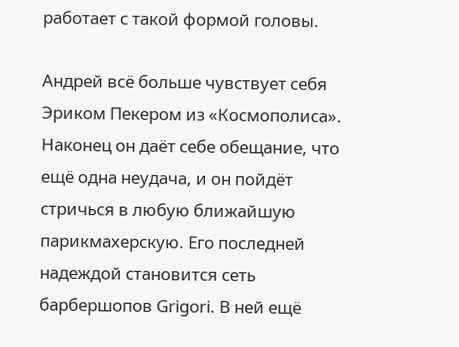работает с такой формой головы.

Андрей всё больше чувствует себя Эриком Пекером из «Космополиса». Наконец он даёт себе обещание, что ещё одна неудача, и он пойдёт стричься в любую ближайшую парикмахерскую. Его последней надеждой становится сеть барбершопов Grigori. В ней ещё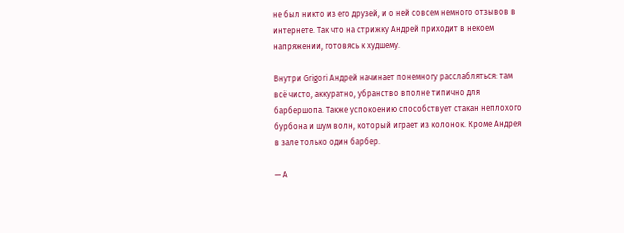не был никто из его друзей, и о ней совсем немного отзывов в интернете. Так что на стрижку Андрей приходит в некоем напряжении, готовясь к худшему.

Внутри Grigori Андрей начинает понемногу расслабляться: там всё чисто, аккуратно, убранство вполне типично для барбершопа. Также успокоению способствует стакан неплохого бурбона и шум волн, который играет из колонок. Кроме Андрея в зале только один барбер.

— А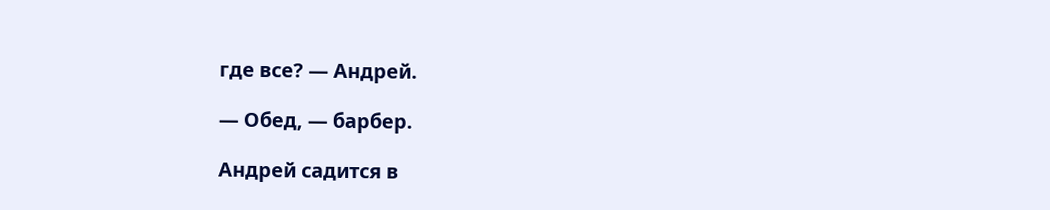где все? — Андрей.

— Обед, — барбер.

Андрей садится в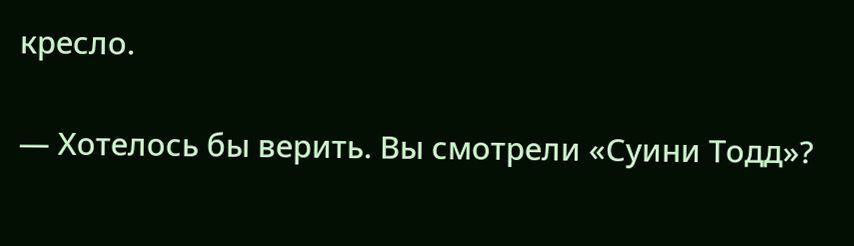кресло.

— Хотелось бы верить. Вы смотрели «Суини Тодд»?